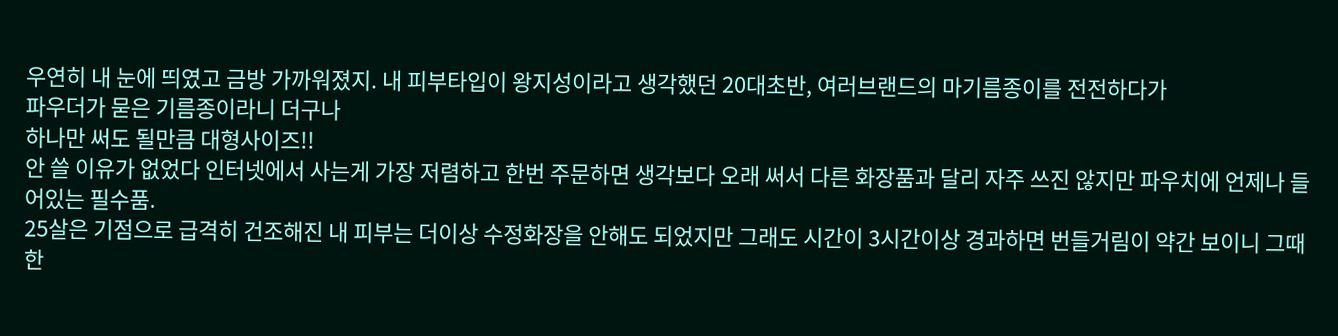우연히 내 눈에 띄였고 금방 가까워졌지. 내 피부타입이 왕지성이라고 생각했던 20대초반, 여러브랜드의 마기름종이를 전전하다가
파우더가 묻은 기름종이라니 더구나
하나만 써도 될만큼 대형사이즈!!
안 쓸 이유가 없었다 인터넷에서 사는게 가장 저렴하고 한번 주문하면 생각보다 오래 써서 다른 화장품과 달리 자주 쓰진 않지만 파우치에 언제나 들어있는 필수품.
25살은 기점으로 급격히 건조해진 내 피부는 더이상 수정화장을 안해도 되었지만 그래도 시간이 3시간이상 경과하면 번들거림이 약간 보이니 그때 한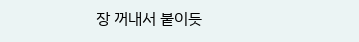장 꺼내서 붙이듯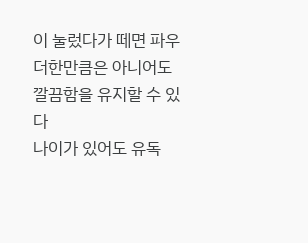이 눌렀다가 떼면 파우더한만큼은 아니어도 깔끔함을 유지할 수 있다
나이가 있어도 유독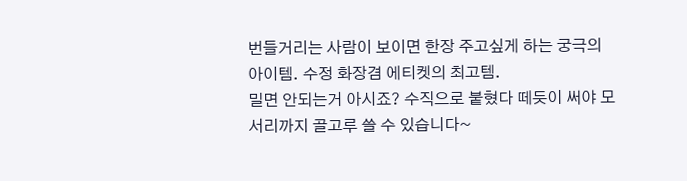번들거리는 사람이 보이면 한장 주고싶게 하는 궁극의 아이템. 수정 화장겸 에티켓의 최고템.
밀면 안되는거 아시죠? 수직으로 붙혔다 떼듯이 써야 모서리까지 골고루 쓸 수 있습니다~